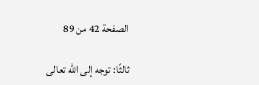الصفحة 42 من 89

ثالثًا: توجه إلى الله تعالى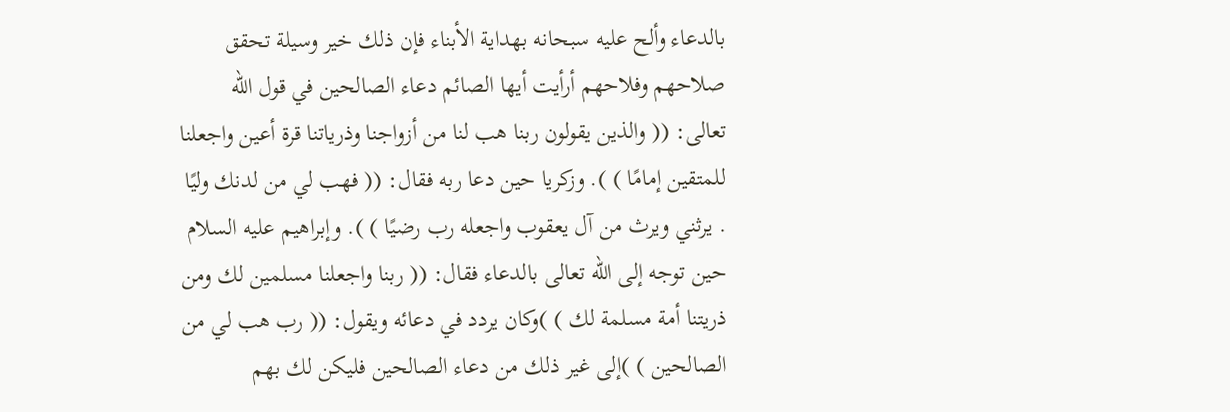بالدعاء وألح عليه سبحانه بهداية الأبناء فإن ذلك خير وسيلة تحقق صلاحهم وفلاحهم أرأيت أيها الصائم دعاء الصالحين في قول الله تعالى: (( والذين يقولون ربنا هب لنا من أزواجنا وذرياتنا قرة أعين واجعلنا للمتقين إمامًا ) ). وزكريا حين دعا ربه فقال: (( فهب لي من لدنك وليًا . يرثني ويرث من آل يعقوب واجعله رب رضيًا ) ). وإبراهيم عليه السلام حين توجه إلى الله تعالى بالدعاء فقال: (( ربنا واجعلنا مسلمين لك ومن ذريتنا أمة مسلمة لك ) )وكان يردد في دعائه ويقول: (( رب هب لي من الصالحين ) )إلى غير ذلك من دعاء الصالحين فليكن لك بهم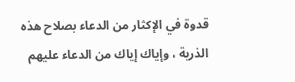قدوة في الإكثار من الدعاء بصلاح هذه الذرية ، وإياك إياك من الدعاء عليهم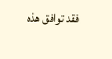فقد توافق هذه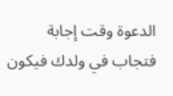الدعوة وقت إجابة فتجاب في ولدك فيكون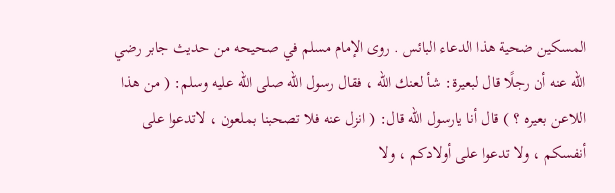المسكين ضحية هذا الدعاء البائس . روى الإمام مسلم في صحيحه من حديث جابر رضي الله عنه أن رجلًا قال لبعيرة: شأ لعنك الله ، فقال رسول الله صلى الله عليه وسلم: ( من هذا اللاعن بعيره ؟ ) قال أنا يارسول الله قال: ( انزل عنه فلا تصحبنا بملعون ، لاتدعوا على أنفسكم ، ولا تدعوا على أولادكم ، ولا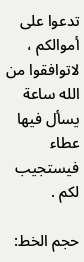تدعوا على أموالكم ، لاتوافقوا من الله ساعة يسأل فيها عطاء فيستجيب لكم .

حجم الخط: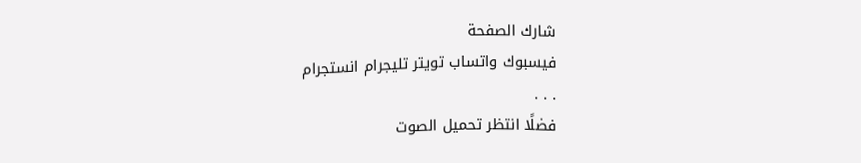شارك الصفحة
فيسبوك واتساب تويتر تليجرام انستجرام
. . .
فضلًا انتظر تحميل الصوت